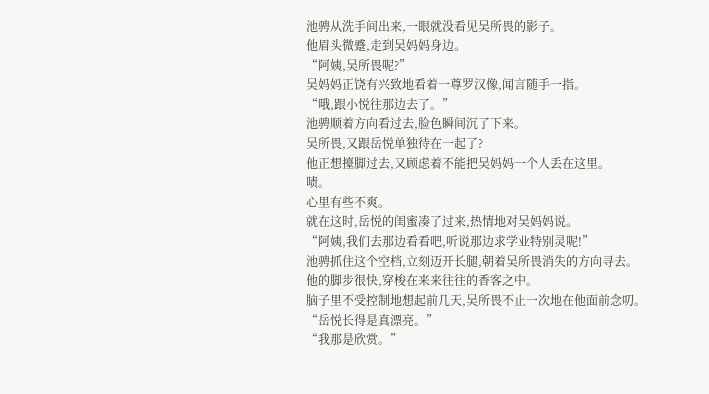池骋从洗手间出来,一眼就没看见吴所畏的影子。
他眉头微蹙,走到吴妈妈身边。
“阿姨,吴所畏呢?”
吴妈妈正饶有兴致地看着一尊罗汉像,闻言随手一指。
“哦,跟小悦往那边去了。”
池骋顺着方向看过去,脸色瞬间沉了下来。
吴所畏,又跟岳悦单独待在一起了?
他正想擡脚过去,又顾虑着不能把吴妈妈一个人丢在这里。
啧。
心里有些不爽。
就在这时,岳悦的闺蜜凑了过来,热情地对吴妈妈说。
“阿姨,我们去那边看看吧,听说那边求学业特别灵呢!”
池骋抓住这个空档,立刻迈开长腿,朝着吴所畏消失的方向寻去。
他的脚步很快,穿梭在来来往往的香客之中。
脑子里不受控制地想起前几天,吴所畏不止一次地在他面前念叨。
“岳悦长得是真漂亮。”
“我那是欣赏。”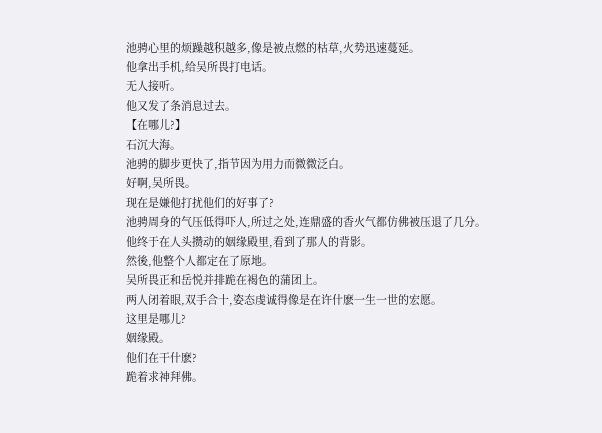池骋心里的烦躁越积越多,像是被点燃的枯草,火势迅速蔓延。
他拿出手机,给吴所畏打电话。
无人接听。
他又发了条消息过去。
【在哪儿?】
石沉大海。
池骋的脚步更快了,指节因为用力而微微泛白。
好啊,吴所畏。
现在是嫌他打扰他们的好事了?
池骋周身的气压低得吓人,所过之处,连鼎盛的香火气都仿佛被压退了几分。
他终于在人头攒动的姻缘殿里,看到了那人的背影。
然後,他整个人都定在了原地。
吴所畏正和岳悦并排跪在褐色的蒲团上。
两人闭着眼,双手合十,姿态虔诚得像是在许什麽一生一世的宏愿。
这里是哪儿?
姻缘殿。
他们在干什麽?
跪着求神拜佛。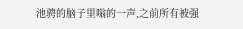池骋的脑子里嗡的一声,之前所有被强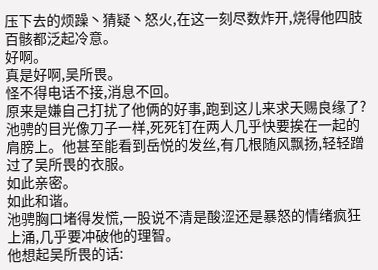压下去的烦躁丶猜疑丶怒火,在这一刻尽数炸开,烧得他四肢百骸都泛起冷意。
好啊。
真是好啊,吴所畏。
怪不得电话不接,消息不回。
原来是嫌自己打扰了他俩的好事,跑到这儿来求天赐良缘了?
池骋的目光像刀子一样,死死钉在两人几乎快要挨在一起的肩膀上。他甚至能看到岳悦的发丝,有几根随风飘扬,轻轻蹭过了吴所畏的衣服。
如此亲密。
如此和谐。
池骋胸口堵得发慌,一股说不清是酸涩还是暴怒的情绪疯狂上涌,几乎要冲破他的理智。
他想起吴所畏的话: